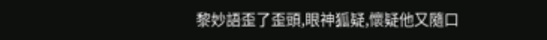黎妙語歪了歪頭,眼神狐疑,懷疑他又隨口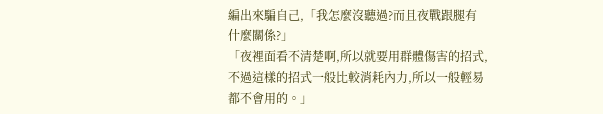編出來騙自己,「我怎麼沒聽過?而且夜戰跟腿有什麼關係?」
「夜裡面看不清楚啊,所以就要用群體傷害的招式,不過這樣的招式一般比較消耗內力,所以一般輕易都不會用的。」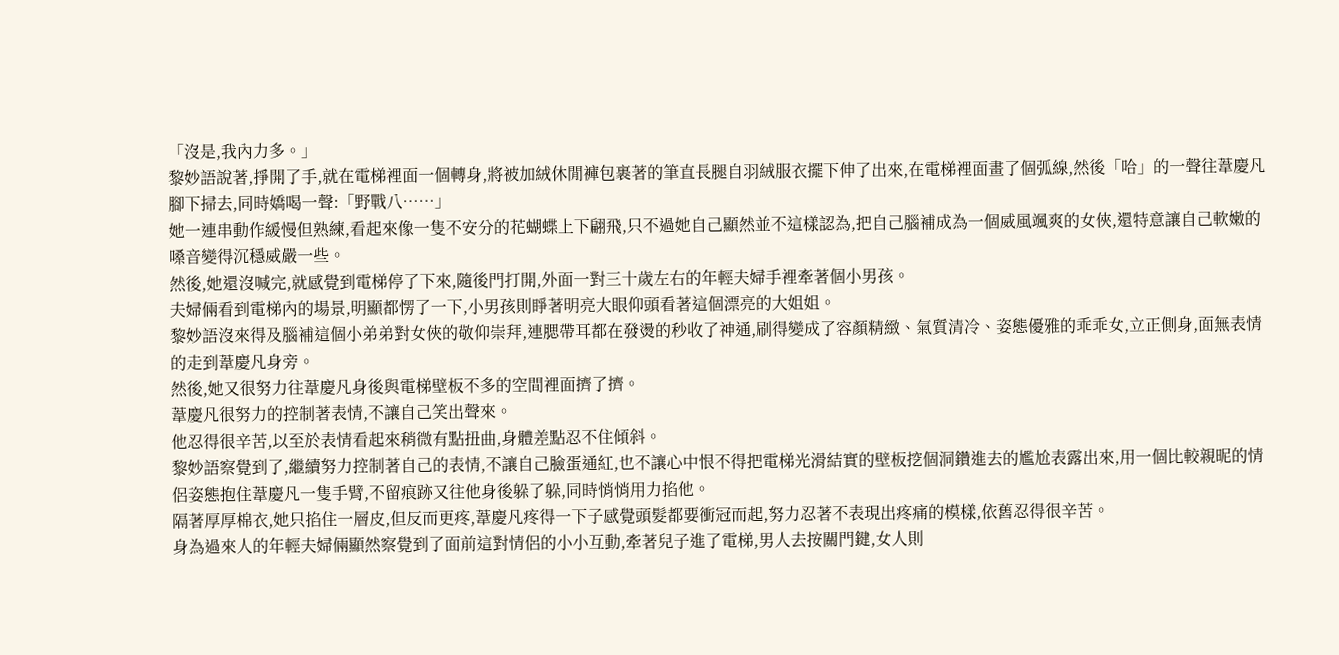「沒是,我內力多。」
黎妙語說著,掙開了手,就在電梯裡面一個轉身,將被加絨休閒褲包裹著的筆直長腿自羽絨服衣擺下伸了出來,在電梯裡面畫了個弧線,然後「哈」的一聲往葦慶凡腳下掃去,同時嬌喝一聲:「野戰八……」
她一連串動作緩慢但熟練,看起來像一隻不安分的花蝴蝶上下翩飛,只不過她自己顯然並不這樣認為,把自己腦補成為一個威風颯爽的女俠,還特意讓自己軟嫩的嗓音變得沉穩威嚴一些。
然後,她還沒喊完,就感覺到電梯停了下來,隨後門打開,外面一對三十歲左右的年輕夫婦手裡牽著個小男孩。
夫婦倆看到電梯內的場景,明顯都愣了一下,小男孩則睜著明亮大眼仰頭看著這個漂亮的大姐姐。
黎妙語沒來得及腦補這個小弟弟對女俠的敬仰崇拜,連腮帶耳都在發燙的秒收了神通,刷得變成了容顏精緻、氣質清冷、姿態優雅的乖乖女,立正側身,面無表情的走到葦慶凡身旁。
然後,她又很努力往葦慶凡身後與電梯壁板不多的空間裡面擠了擠。
葦慶凡很努力的控制著表情,不讓自己笑出聲來。
他忍得很辛苦,以至於表情看起來稍微有點扭曲,身體差點忍不住傾斜。
黎妙語察覺到了,繼續努力控制著自己的表情,不讓自己臉蛋通紅,也不讓心中恨不得把電梯光滑結實的壁板挖個洞鑽進去的尷尬表露出來,用一個比較親昵的情侶姿態抱住葦慶凡一隻手臂,不留痕跡又往他身後躲了躲,同時悄悄用力掐他。
隔著厚厚棉衣,她只掐住一層皮,但反而更疼,葦慶凡疼得一下子感覺頭髮都要衝冠而起,努力忍著不表現出疼痛的模樣,依舊忍得很辛苦。
身為過來人的年輕夫婦倆顯然察覺到了面前這對情侶的小小互動,牽著兒子進了電梯,男人去按關門鍵,女人則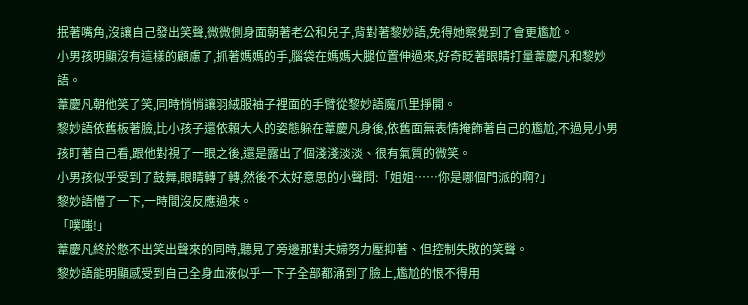抿著嘴角,沒讓自己發出笑聲,微微側身面朝著老公和兒子,背對著黎妙語,免得她察覺到了會更尷尬。
小男孩明顯沒有這樣的顧慮了,抓著媽媽的手,腦袋在媽媽大腿位置伸過來,好奇眨著眼睛打量葦慶凡和黎妙語。
葦慶凡朝他笑了笑,同時悄悄讓羽絨服袖子裡面的手臂從黎妙語魔爪里掙開。
黎妙語依舊板著臉,比小孩子還依賴大人的姿態躲在葦慶凡身後,依舊面無表情掩飾著自己的尷尬,不過見小男孩盯著自己看,跟他對視了一眼之後,還是露出了個淺淺淡淡、很有氣質的微笑。
小男孩似乎受到了鼓舞,眼睛轉了轉,然後不太好意思的小聲問:「姐姐……你是哪個門派的啊?」
黎妙語懵了一下,一時間沒反應過來。
「噗嗤!」
葦慶凡終於憋不出笑出聲來的同時,聽見了旁邊那對夫婦努力壓抑著、但控制失敗的笑聲。
黎妙語能明顯感受到自己全身血液似乎一下子全部都涌到了臉上,尷尬的恨不得用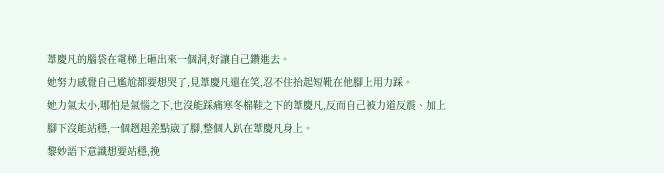葦慶凡的腦袋在電梯上砸出來一個洞,好讓自己鑽進去。
她努力感覺自己尷尬都要想哭了,見葦慶凡還在笑,忍不住抬起短靴在他腳上用力踩。
她力氣太小,哪怕是氣惱之下,也沒能踩痛寒冬棉鞋之下的葦慶凡,反而自己被力道反震、加上腳下沒能站穩,一個趔趄差點崴了腳,整個人趴在葦慶凡身上。
黎妙語下意識想要站穩,挽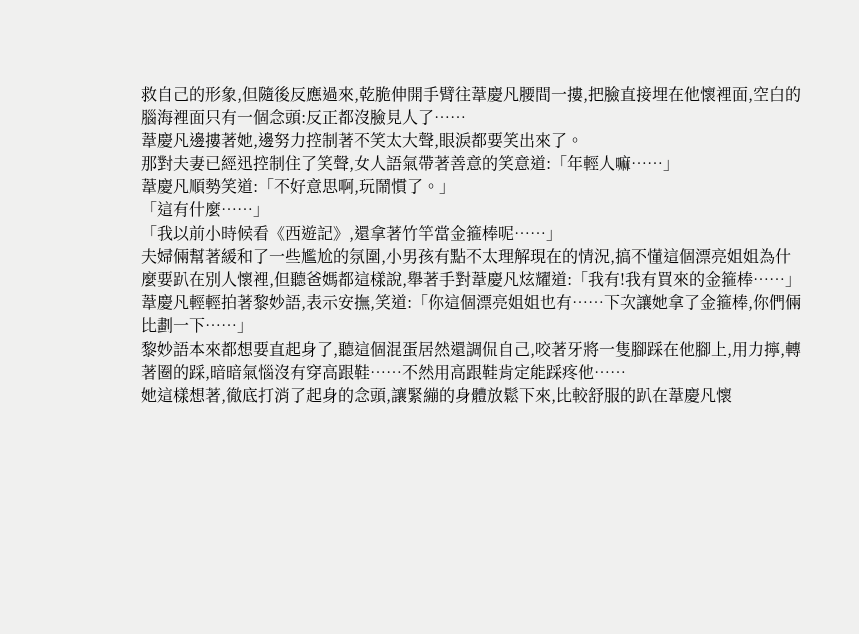救自己的形象,但隨後反應過來,乾脆伸開手臂往葦慶凡腰間一摟,把臉直接埋在他懷裡面,空白的腦海裡面只有一個念頭:反正都沒臉見人了……
葦慶凡邊摟著她,邊努力控制著不笑太大聲,眼淚都要笑出來了。
那對夫妻已經迅控制住了笑聲,女人語氣帶著善意的笑意道:「年輕人嘛……」
葦慶凡順勢笑道:「不好意思啊,玩鬧慣了。」
「這有什麼……」
「我以前小時候看《西遊記》,還拿著竹竿當金箍棒呢……」
夫婦倆幫著緩和了一些尷尬的氛圍,小男孩有點不太理解現在的情況,搞不懂這個漂亮姐姐為什麼要趴在別人懷裡,但聽爸媽都這樣說,舉著手對葦慶凡炫耀道:「我有!我有買來的金箍棒……」
葦慶凡輕輕拍著黎妙語,表示安撫,笑道:「你這個漂亮姐姐也有……下次讓她拿了金箍棒,你們倆比劃一下……」
黎妙語本來都想要直起身了,聽這個混蛋居然還調侃自己,咬著牙將一隻腳踩在他腳上,用力擰,轉著圈的踩,暗暗氣惱沒有穿高跟鞋……不然用高跟鞋肯定能踩疼他……
她這樣想著,徹底打消了起身的念頭,讓緊繃的身體放鬆下來,比較舒服的趴在葦慶凡懷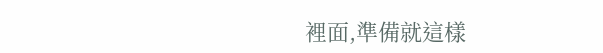裡面,準備就這樣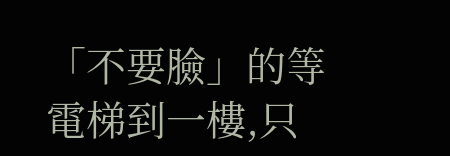「不要臉」的等電梯到一樓,只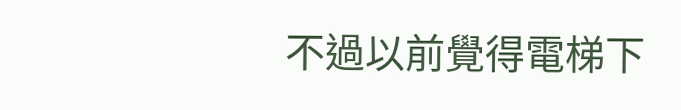不過以前覺得電梯下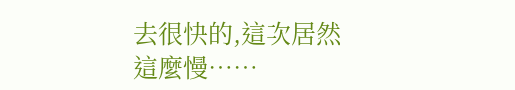去很快的,這次居然這麼慢……